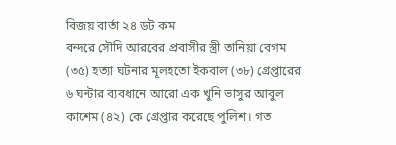বিজয় বার্তা ২৪ ডট কম
বন্দরে সৌদি আরবের প্রবাসীর স্ত্রী তানিয়া বেগম (৩৫) হত্যা ঘটনার মূলহতো ইকবাল (৩৮) গ্রেপ্তারের ৬ ঘন্টার ব্যবধানে আরো এক খুনি ভাসুর আবুল কাশেম (৪২) কে গ্রেপ্তার করেছে পুলিশ। গত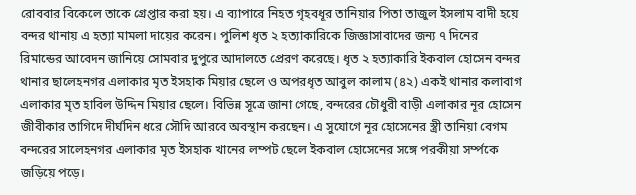রোববার বিকেলে তাকে গ্রেপ্তার করা হয়। এ ব্যাপারে নিহত গৃহবধূর তানিয়ার পিতা তাজুল ইসলাম বাদী হয়ে বন্দর থানায় এ হত্যা মামলা দায়ের করেন। পুলিশ ধৃত ২ হত্যাকারিকে জিজ্ঞাসাবাদের জন্য ৭ দিনের রিমান্ডের আবেদন জানিয়ে সোমবার দুপুরে আদালতে প্রেরণ করেছে। ধৃত ২ হত্যাকারি ইকবাল হোসেন বন্দর থানার ছালেহনগর এলাকার মৃত ইসহাক মিয়ার ছেলে ও অপরধৃত আবুল কালাম (৪২) একই থানার কলাবাগ এলাকার মৃত হাবিল উদ্দিন মিয়ার ছেলে। বিভিন্ন সূত্রে জানা গেছে, বন্দরের চৌধুরী বাড়ী এলাকার নূর হোসেন জীবীকার তাগিদে দীর্ঘদিন ধরে সৌদি আরবে অবস্থান করছেন। এ সুযোগে নূর হোসেনের স্ত্রী তানিয়া বেগম বন্দরের সালেহনগর এলাকার মৃত ইসহাক খানের লম্পট ছেলে ইকবাল হোসেনের সঙ্গে পরকীয়া সর্ম্পকে জড়িয়ে পড়ে।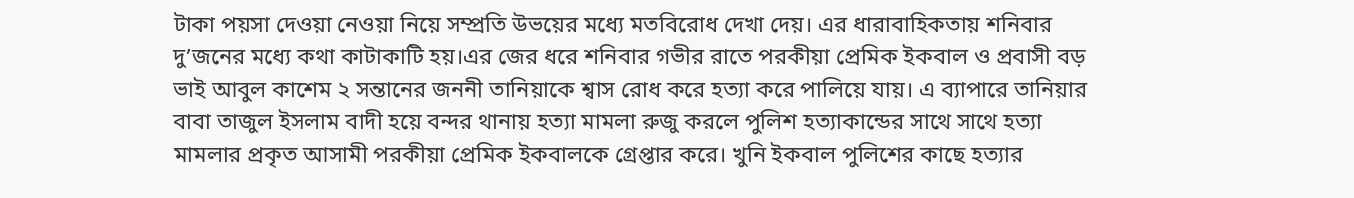টাকা পয়সা দেওয়া নেওয়া নিয়ে সম্প্রতি উভয়ের মধ্যে মতবিরোধ দেখা দেয়। এর ধারাবাহিকতায় শনিবার দু’জনের মধ্যে কথা কাটাকাটি হয়।এর জের ধরে শনিবার গভীর রাতে পরকীয়া প্রেমিক ইকবাল ও প্রবাসী বড় ভাই আবুল কাশেম ২ সন্তানের জননী তানিয়াকে শ্বাস রোধ করে হত্যা করে পালিয়ে যায়। এ ব্যাপারে তানিয়ার বাবা তাজুল ইসলাম বাদী হয়ে বন্দর থানায় হত্যা মামলা রুজু করলে পুলিশ হত্যাকান্ডের সাথে সাথে হত্যা মামলার প্রকৃত আসামী পরকীয়া প্রেমিক ইকবালকে গ্রেপ্তার করে। খুনি ইকবাল পুলিশের কাছে হত্যার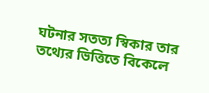ঘটনার সতত্য স্বিকার তার তথ্যের ভিত্তিতে বিকেলে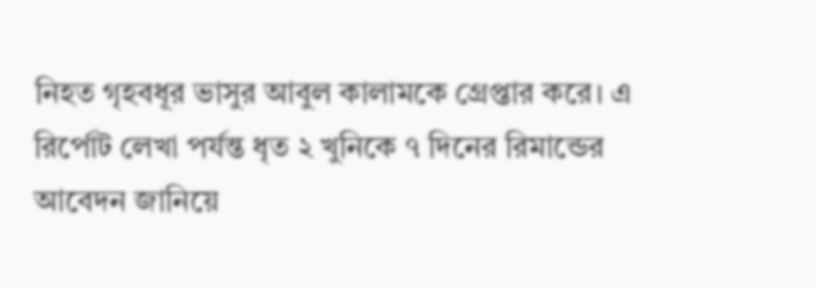নিহত গৃহবধূর ভাসুর আবুল কালামকে গ্রেপ্তার করে। এ রির্পোট লেখা পর্যন্ত ধৃত ২ খুনিকে ৭ দিনের রিমান্ডের আবেদন জানিয়ে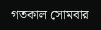গতকাল সোমবার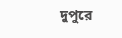দুপুরে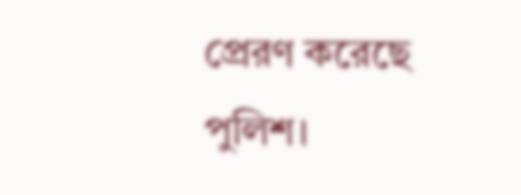প্রেরণ করেছে পুলিশ।